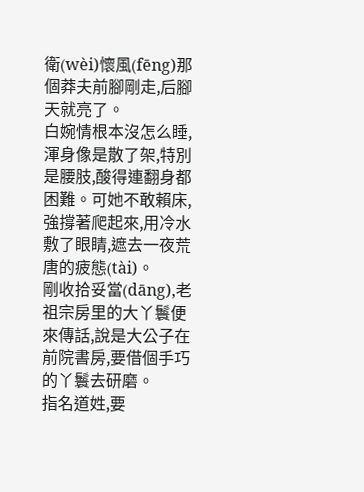衛(wèi)懷風(fēng)那個莽夫前腳剛走,后腳天就亮了。
白婉情根本沒怎么睡,渾身像是散了架,特別是腰肢,酸得連翻身都困難。可她不敢賴床,強撐著爬起來,用冷水敷了眼睛,遮去一夜荒唐的疲態(tài)。
剛收拾妥當(dāng),老祖宗房里的大丫鬟便來傳話,說是大公子在前院書房,要借個手巧的丫鬟去研磨。
指名道姓,要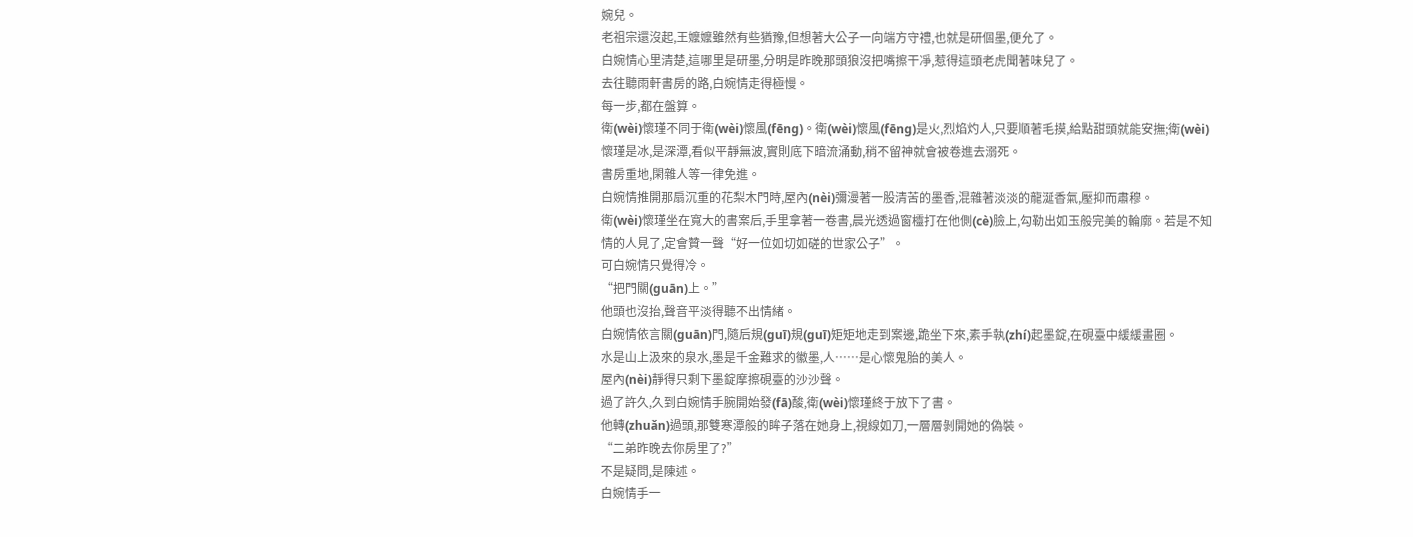婉兒。
老祖宗還沒起,王嬤嬤雖然有些猶豫,但想著大公子一向端方守禮,也就是研個墨,便允了。
白婉情心里清楚,這哪里是研墨,分明是昨晚那頭狼沒把嘴擦干凈,惹得這頭老虎聞著味兒了。
去往聽雨軒書房的路,白婉情走得極慢。
每一步,都在盤算。
衛(wèi)懷瑾不同于衛(wèi)懷風(fēng)。衛(wèi)懷風(fēng)是火,烈焰灼人,只要順著毛摸,給點甜頭就能安撫;衛(wèi)懷瑾是冰,是深潭,看似平靜無波,實則底下暗流涌動,稍不留神就會被卷進去溺死。
書房重地,閑雜人等一律免進。
白婉情推開那扇沉重的花梨木門時,屋內(nèi)彌漫著一股清苦的墨香,混雜著淡淡的龍涎香氣,壓抑而肅穆。
衛(wèi)懷瑾坐在寬大的書案后,手里拿著一卷書,晨光透過窗欞打在他側(cè)臉上,勾勒出如玉般完美的輪廓。若是不知情的人見了,定會贊一聲“好一位如切如磋的世家公子”。
可白婉情只覺得冷。
“把門關(guān)上。”
他頭也沒抬,聲音平淡得聽不出情緒。
白婉情依言關(guān)門,隨后規(guī)規(guī)矩矩地走到案邊,跪坐下來,素手執(zhí)起墨錠,在硯臺中緩緩畫圈。
水是山上汲來的泉水,墨是千金難求的徽墨,人……是心懷鬼胎的美人。
屋內(nèi)靜得只剩下墨錠摩擦硯臺的沙沙聲。
過了許久,久到白婉情手腕開始發(fā)酸,衛(wèi)懷瑾終于放下了書。
他轉(zhuǎn)過頭,那雙寒潭般的眸子落在她身上,視線如刀,一層層剝開她的偽裝。
“二弟昨晚去你房里了?”
不是疑問,是陳述。
白婉情手一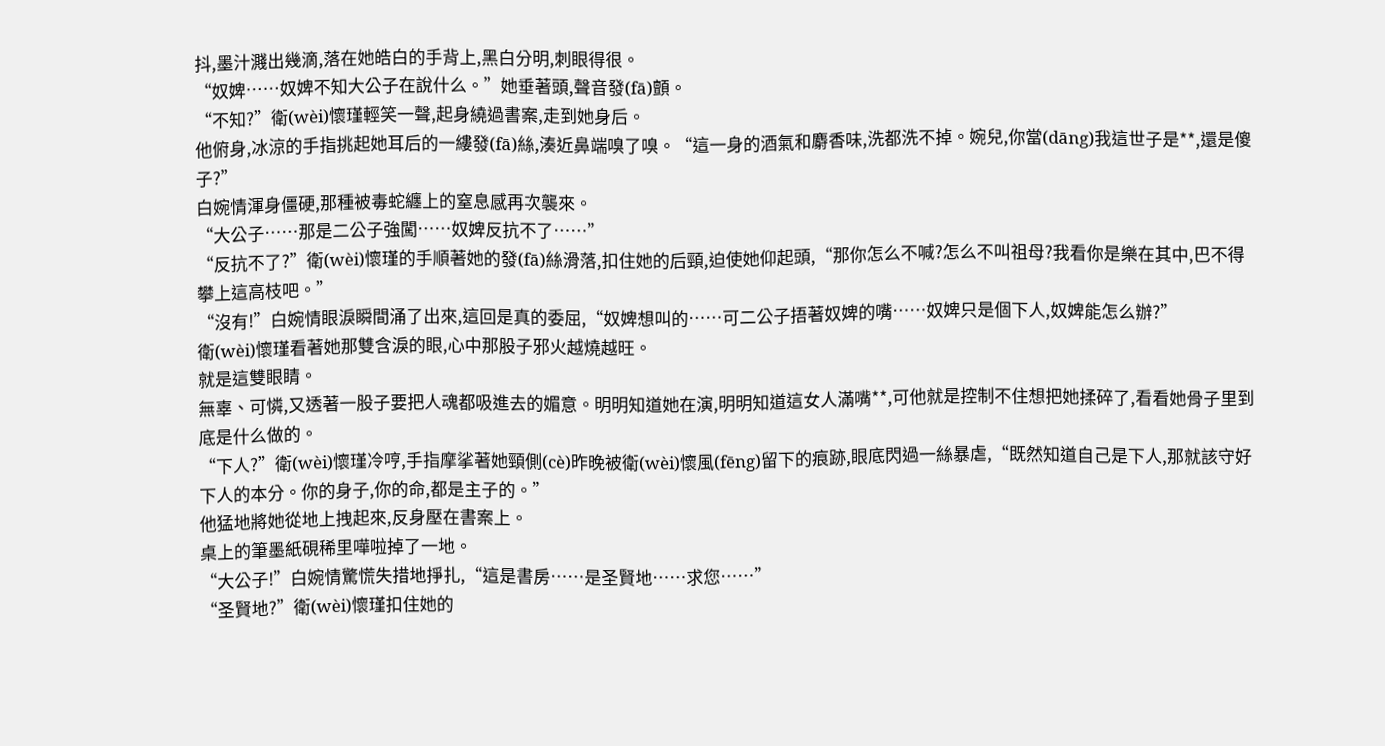抖,墨汁濺出幾滴,落在她皓白的手背上,黑白分明,刺眼得很。
“奴婢……奴婢不知大公子在說什么。”她垂著頭,聲音發(fā)顫。
“不知?”衛(wèi)懷瑾輕笑一聲,起身繞過書案,走到她身后。
他俯身,冰涼的手指挑起她耳后的一縷發(fā)絲,湊近鼻端嗅了嗅。“這一身的酒氣和麝香味,洗都洗不掉。婉兒,你當(dāng)我這世子是**,還是傻子?”
白婉情渾身僵硬,那種被毒蛇纏上的窒息感再次襲來。
“大公子……那是二公子強闖……奴婢反抗不了……”
“反抗不了?”衛(wèi)懷瑾的手順著她的發(fā)絲滑落,扣住她的后頸,迫使她仰起頭,“那你怎么不喊?怎么不叫祖母?我看你是樂在其中,巴不得攀上這高枝吧。”
“沒有!”白婉情眼淚瞬間涌了出來,這回是真的委屈,“奴婢想叫的……可二公子捂著奴婢的嘴……奴婢只是個下人,奴婢能怎么辦?”
衛(wèi)懷瑾看著她那雙含淚的眼,心中那股子邪火越燒越旺。
就是這雙眼睛。
無辜、可憐,又透著一股子要把人魂都吸進去的媚意。明明知道她在演,明明知道這女人滿嘴**,可他就是控制不住想把她揉碎了,看看她骨子里到底是什么做的。
“下人?”衛(wèi)懷瑾冷哼,手指摩挲著她頸側(cè)昨晚被衛(wèi)懷風(fēng)留下的痕跡,眼底閃過一絲暴虐,“既然知道自己是下人,那就該守好下人的本分。你的身子,你的命,都是主子的。”
他猛地將她從地上拽起來,反身壓在書案上。
桌上的筆墨紙硯稀里嘩啦掉了一地。
“大公子!”白婉情驚慌失措地掙扎,“這是書房……是圣賢地……求您……”
“圣賢地?”衛(wèi)懷瑾扣住她的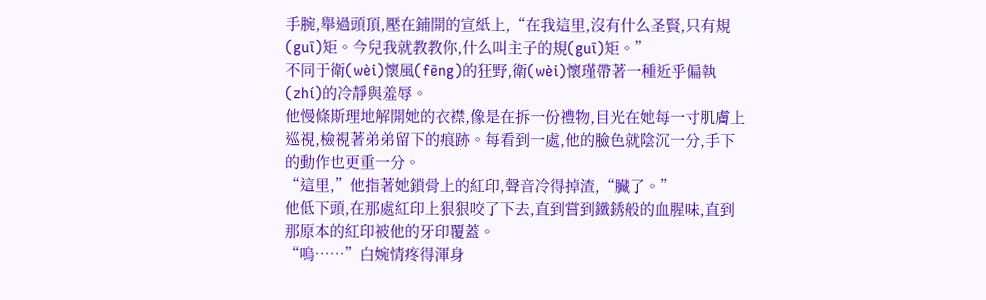手腕,舉過頭頂,壓在鋪開的宣紙上,“在我這里,沒有什么圣賢,只有規(guī)矩。今兒我就教教你,什么叫主子的規(guī)矩。”
不同于衛(wèi)懷風(fēng)的狂野,衛(wèi)懷瑾帶著一種近乎偏執(zhí)的冷靜與羞辱。
他慢條斯理地解開她的衣襟,像是在拆一份禮物,目光在她每一寸肌膚上巡視,檢視著弟弟留下的痕跡。每看到一處,他的臉色就陰沉一分,手下的動作也更重一分。
“這里,”他指著她鎖骨上的紅印,聲音冷得掉渣,“臟了。”
他低下頭,在那處紅印上狠狠咬了下去,直到嘗到鐵銹般的血腥味,直到那原本的紅印被他的牙印覆蓋。
“嗚……”白婉情疼得渾身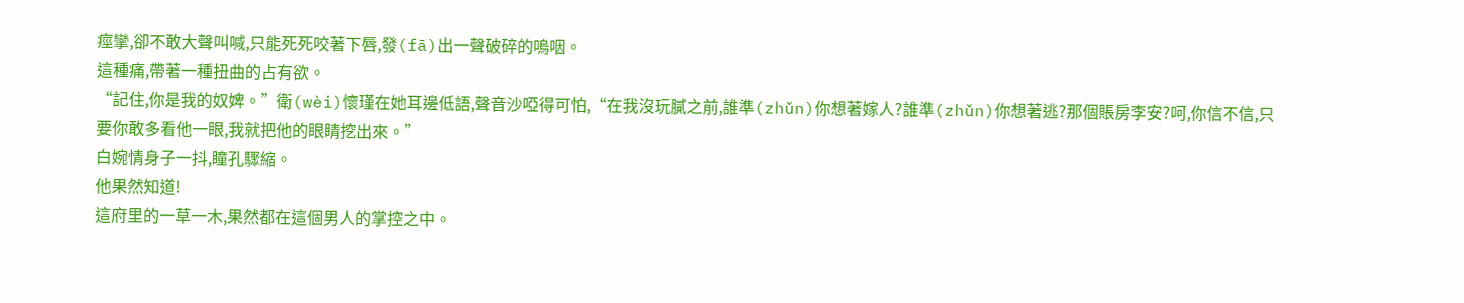痙攣,卻不敢大聲叫喊,只能死死咬著下唇,發(fā)出一聲破碎的嗚咽。
這種痛,帶著一種扭曲的占有欲。
“記住,你是我的奴婢。”衛(wèi)懷瑾在她耳邊低語,聲音沙啞得可怕,“在我沒玩膩之前,誰準(zhǔn)你想著嫁人?誰準(zhǔn)你想著逃?那個賬房李安?呵,你信不信,只要你敢多看他一眼,我就把他的眼睛挖出來。”
白婉情身子一抖,瞳孔驟縮。
他果然知道!
這府里的一草一木,果然都在這個男人的掌控之中。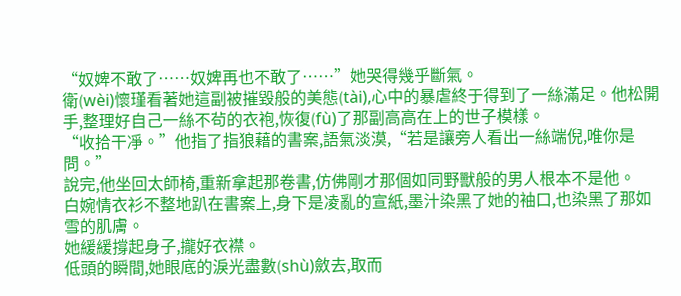“奴婢不敢了……奴婢再也不敢了……”她哭得幾乎斷氣。
衛(wèi)懷瑾看著她這副被摧毀般的美態(tài),心中的暴虐終于得到了一絲滿足。他松開手,整理好自己一絲不茍的衣袍,恢復(fù)了那副高高在上的世子模樣。
“收拾干凈。”他指了指狼藉的書案,語氣淡漠,“若是讓旁人看出一絲端倪,唯你是問。”
說完,他坐回太師椅,重新拿起那卷書,仿佛剛才那個如同野獸般的男人根本不是他。
白婉情衣衫不整地趴在書案上,身下是凌亂的宣紙,墨汁染黑了她的袖口,也染黑了那如雪的肌膚。
她緩緩撐起身子,攏好衣襟。
低頭的瞬間,她眼底的淚光盡數(shù)斂去,取而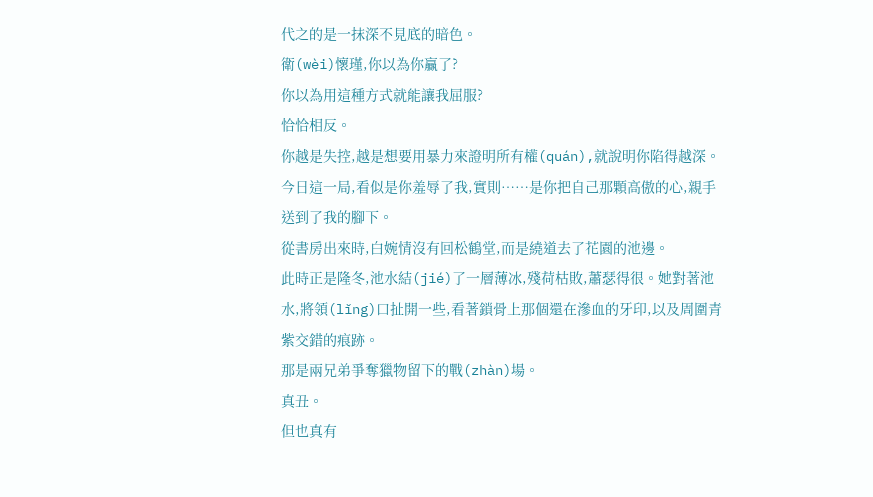代之的是一抹深不見底的暗色。
衛(wèi)懷瑾,你以為你贏了?
你以為用這種方式就能讓我屈服?
恰恰相反。
你越是失控,越是想要用暴力來證明所有權(quán),就說明你陷得越深。
今日這一局,看似是你羞辱了我,實則……是你把自己那顆高傲的心,親手送到了我的腳下。
從書房出來時,白婉情沒有回松鶴堂,而是繞道去了花園的池邊。
此時正是隆冬,池水結(jié)了一層薄冰,殘荷枯敗,蕭瑟得很。她對著池水,將領(lǐng)口扯開一些,看著鎖骨上那個還在滲血的牙印,以及周圍青紫交錯的痕跡。
那是兩兄弟爭奪獵物留下的戰(zhàn)場。
真丑。
但也真有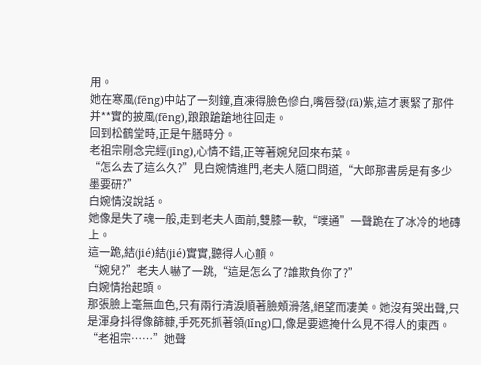用。
她在寒風(fēng)中站了一刻鐘,直凍得臉色慘白,嘴唇發(fā)紫,這才裹緊了那件并**實的披風(fēng),踉踉蹌蹌地往回走。
回到松鶴堂時,正是午膳時分。
老祖宗剛念完經(jīng),心情不錯,正等著婉兒回來布菜。
“怎么去了這么久?”見白婉情進門,老夫人隨口問道,“大郎那書房是有多少墨要研?”
白婉情沒說話。
她像是失了魂一般,走到老夫人面前,雙膝一軟,“噗通”一聲跪在了冰冷的地磚上。
這一跪,結(jié)結(jié)實實,聽得人心顫。
“婉兒?”老夫人嚇了一跳,“這是怎么了?誰欺負你了?”
白婉情抬起頭。
那張臉上毫無血色,只有兩行清淚順著臉頰滑落,絕望而凄美。她沒有哭出聲,只是渾身抖得像篩糠,手死死抓著領(lǐng)口,像是要遮掩什么見不得人的東西。
“老祖宗……”她聲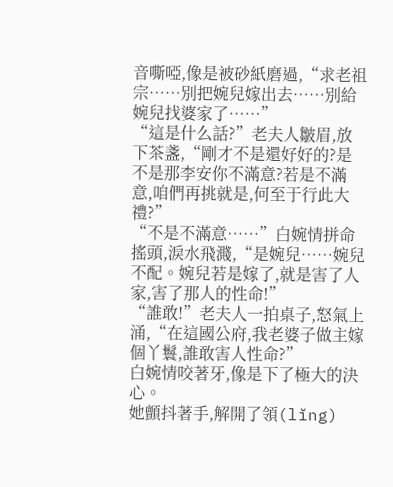音嘶啞,像是被砂紙磨過,“求老祖宗……別把婉兒嫁出去……別給婉兒找婆家了……”
“這是什么話?”老夫人皺眉,放下茶盞,“剛才不是還好好的?是不是那李安你不滿意?若是不滿意,咱們再挑就是,何至于行此大禮?”
“不是不滿意……”白婉情拼命搖頭,淚水飛濺,“是婉兒……婉兒不配。婉兒若是嫁了,就是害了人家,害了那人的性命!”
“誰敢!”老夫人一拍桌子,怒氣上涌,“在這國公府,我老婆子做主嫁個丫鬟,誰敢害人性命?”
白婉情咬著牙,像是下了極大的決心。
她顫抖著手,解開了領(lǐng)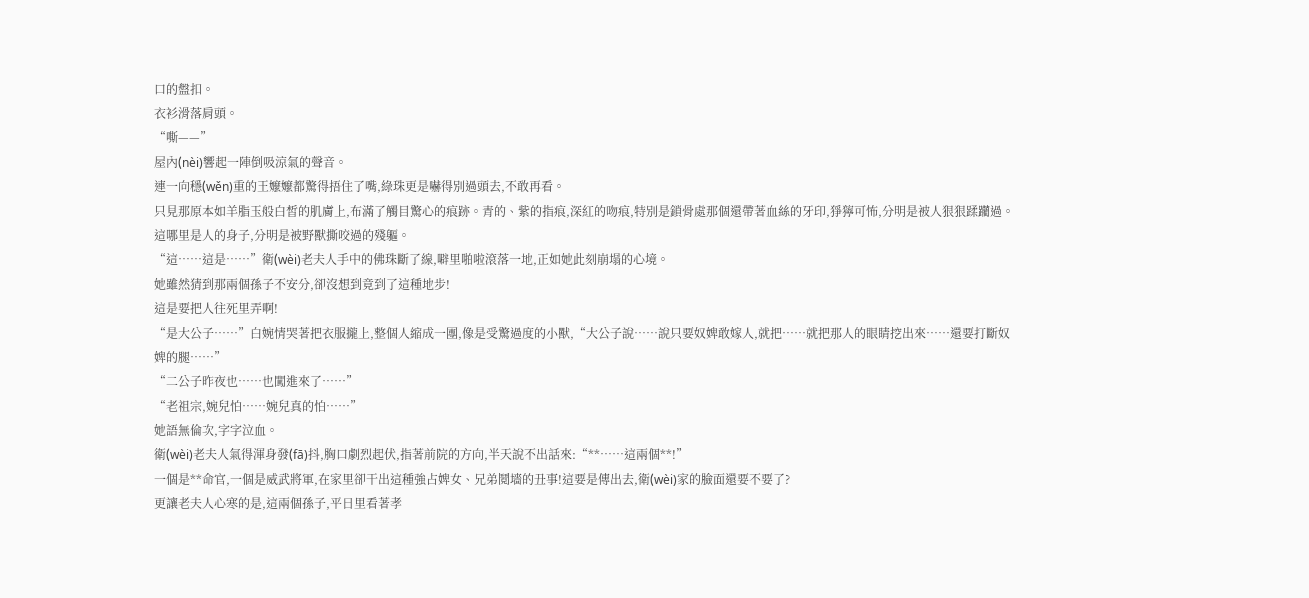口的盤扣。
衣衫滑落肩頭。
“嘶——”
屋內(nèi)響起一陣倒吸涼氣的聲音。
連一向穩(wěn)重的王嬤嬤都驚得捂住了嘴,綠珠更是嚇得別過頭去,不敢再看。
只見那原本如羊脂玉般白皙的肌膚上,布滿了觸目驚心的痕跡。青的、紫的指痕,深紅的吻痕,特別是鎖骨處那個還帶著血絲的牙印,猙獰可怖,分明是被人狠狠蹂躪過。
這哪里是人的身子,分明是被野獸撕咬過的殘軀。
“這……這是……”衛(wèi)老夫人手中的佛珠斷了線,噼里啪啦滾落一地,正如她此刻崩塌的心境。
她雖然猜到那兩個孫子不安分,卻沒想到竟到了這種地步!
這是要把人往死里弄啊!
“是大公子……”白婉情哭著把衣服攏上,整個人縮成一團,像是受驚過度的小獸,“大公子說……說只要奴婢敢嫁人,就把……就把那人的眼睛挖出來……還要打斷奴婢的腿……”
“二公子昨夜也……也闖進來了……”
“老祖宗,婉兒怕……婉兒真的怕……”
她語無倫次,字字泣血。
衛(wèi)老夫人氣得渾身發(fā)抖,胸口劇烈起伏,指著前院的方向,半天說不出話來:“**……這兩個**!”
一個是**命官,一個是威武將軍,在家里卻干出這種強占婢女、兄弟鬩墻的丑事!這要是傳出去,衛(wèi)家的臉面還要不要了?
更讓老夫人心寒的是,這兩個孫子,平日里看著孝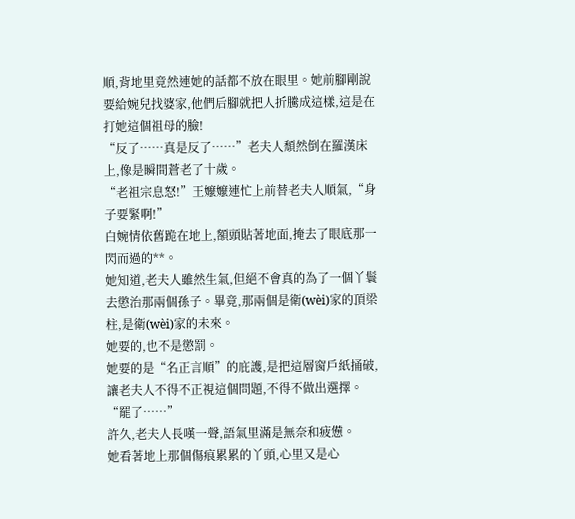順,背地里竟然連她的話都不放在眼里。她前腳剛說要給婉兒找婆家,他們后腳就把人折騰成這樣,這是在打她這個祖母的臉!
“反了……真是反了……”老夫人頹然倒在羅漢床上,像是瞬間蒼老了十歲。
“老祖宗息怒!”王嬤嬤連忙上前替老夫人順氣,“身子要緊啊!”
白婉情依舊跪在地上,額頭貼著地面,掩去了眼底那一閃而過的**。
她知道,老夫人雖然生氣,但絕不會真的為了一個丫鬟去懲治那兩個孫子。畢竟,那兩個是衛(wèi)家的頂梁柱,是衛(wèi)家的未來。
她要的,也不是懲罰。
她要的是“名正言順”的庇護,是把這層窗戶紙捅破,讓老夫人不得不正視這個問題,不得不做出選擇。
“罷了……”
許久,老夫人長嘆一聲,語氣里滿是無奈和疲憊。
她看著地上那個傷痕累累的丫頭,心里又是心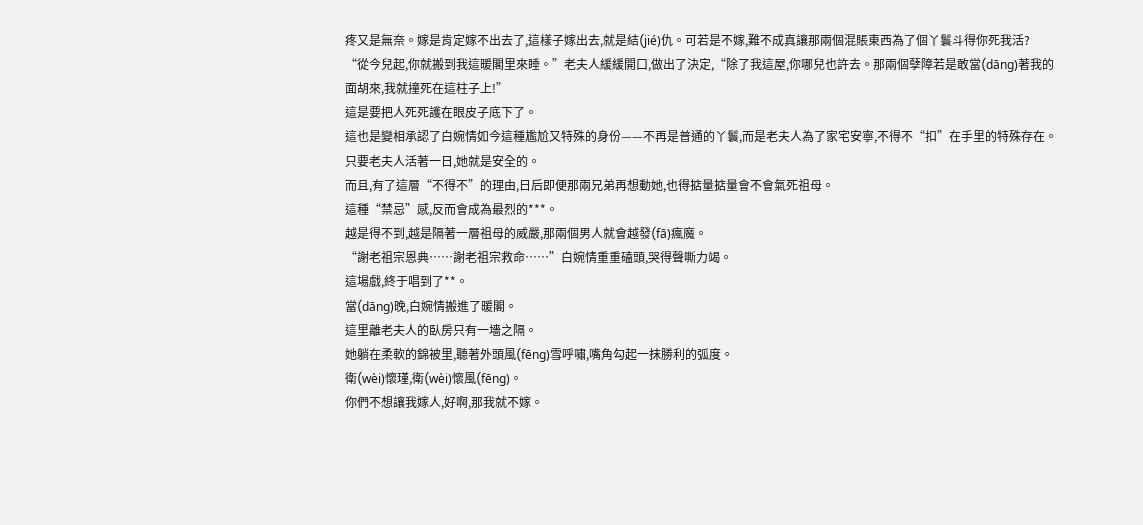疼又是無奈。嫁是肯定嫁不出去了,這樣子嫁出去,就是結(jié)仇。可若是不嫁,難不成真讓那兩個混賬東西為了個丫鬟斗得你死我活?
“從今兒起,你就搬到我這暖閣里來睡。”老夫人緩緩開口,做出了決定,“除了我這屋,你哪兒也許去。那兩個孽障若是敢當(dāng)著我的面胡來,我就撞死在這柱子上!”
這是要把人死死護在眼皮子底下了。
這也是變相承認了白婉情如今這種尷尬又特殊的身份——不再是普通的丫鬟,而是老夫人為了家宅安寧,不得不“扣”在手里的特殊存在。
只要老夫人活著一日,她就是安全的。
而且,有了這層“不得不”的理由,日后即便那兩兄弟再想動她,也得掂量掂量會不會氣死祖母。
這種“禁忌”感,反而會成為最烈的***。
越是得不到,越是隔著一層祖母的威嚴,那兩個男人就會越發(fā)瘋魔。
“謝老祖宗恩典……謝老祖宗救命……”白婉情重重磕頭,哭得聲嘶力竭。
這場戲,終于唱到了**。
當(dāng)晚,白婉情搬進了暖閣。
這里離老夫人的臥房只有一墻之隔。
她躺在柔軟的錦被里,聽著外頭風(fēng)雪呼嘯,嘴角勾起一抹勝利的弧度。
衛(wèi)懷瑾,衛(wèi)懷風(fēng)。
你們不想讓我嫁人,好啊,那我就不嫁。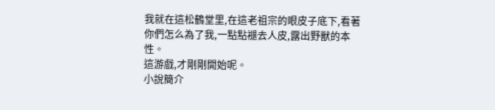我就在這松鶴堂里,在這老祖宗的眼皮子底下,看著你們怎么為了我,一點點褪去人皮,露出野獸的本性。
這游戲,才剛剛開始呢。
小說簡介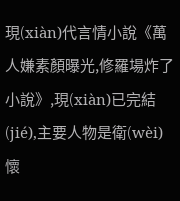現(xiàn)代言情小說《萬人嫌素顏曝光,修羅場炸了小說》,現(xiàn)已完結(jié),主要人物是衛(wèi)懷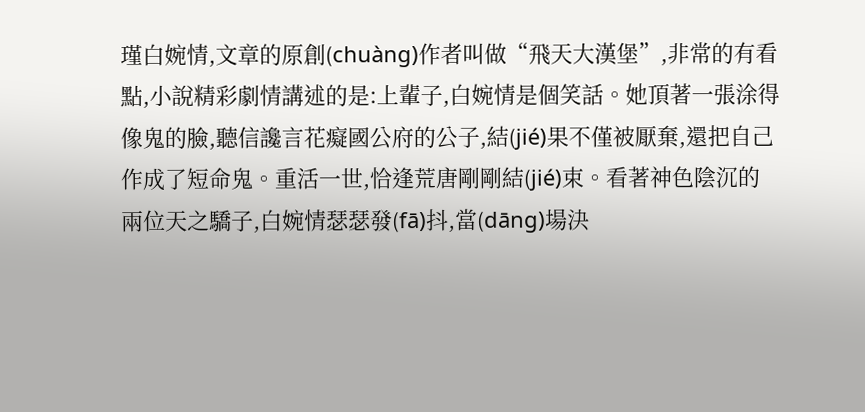瑾白婉情,文章的原創(chuàng)作者叫做“飛天大漢堡”,非常的有看點,小說精彩劇情講述的是:上輩子,白婉情是個笑話。她頂著一張涂得像鬼的臉,聽信讒言花癡國公府的公子,結(jié)果不僅被厭棄,還把自己作成了短命鬼。重活一世,恰逢荒唐剛剛結(jié)束。看著神色陰沉的兩位天之驕子,白婉情瑟瑟發(fā)抖,當(dāng)場決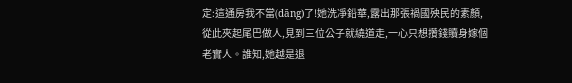定:這通房我不當(dāng)了!她洗凈鉛華,露出那張禍國殃民的素顏,從此夾起尾巴做人,見到三位公子就繞道走,一心只想攢錢贖身嫁個老實人。誰知,她越是退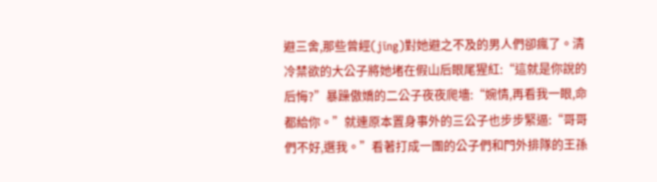避三舍,那些曾經(jīng)對她避之不及的男人們卻瘋了。清冷禁欲的大公子將她堵在假山后眼尾猩紅:“這就是你說的后悔?”暴躁傲嬌的二公子夜夜爬墻:“婉情,再看我一眼,命都給你。”就連原本置身事外的三公子也步步緊逼:“哥哥們不好,選我。”看著打成一團的公子們和門外排隊的王孫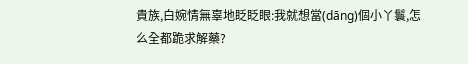貴族,白婉情無辜地眨眨眼:我就想當(dāng)個小丫鬟,怎么全都跪求解藥?